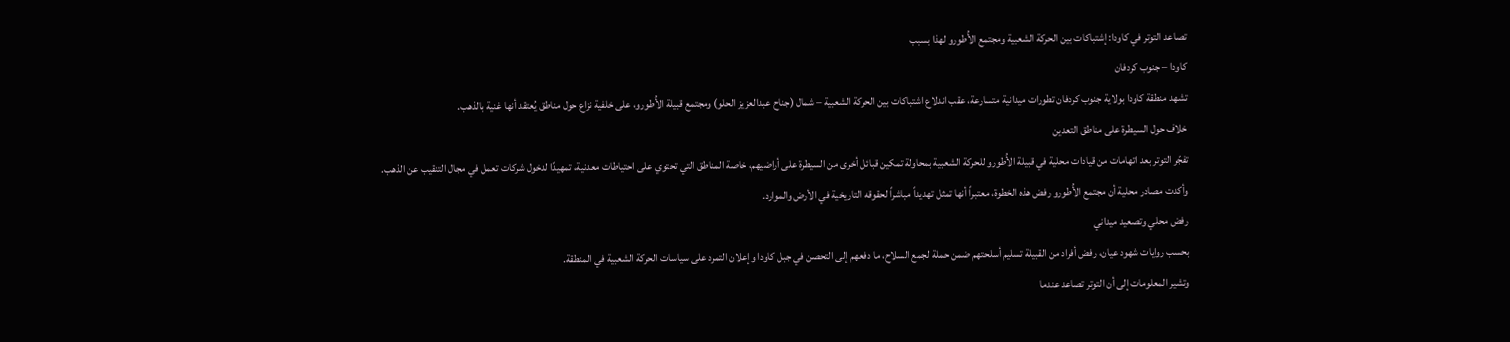تصاعد التوتر في كاودا: إشتباكات بين الحركة الشعبية ومجتمع الأُطورو لهذا بسبب
كاودا – جنوب كردفان
تشهد منطقة كاودا بولاية جنوب كردفان تطورات ميدانية متسارعة، عقب اندلاع اشتباكات بين الحركة الشعبية – شمال (جناح عبدالعزيز الحلو) ومجتمع قبيلة الأُطورو، على خلفية نزاع حول مناطق يُعتقد أنها غنية بالذهب.
خلاف حول السيطرة على مناطق التعدين
تفجّر التوتر بعد اتهامات من قيادات محلية في قبيلة الأُطورو للحركة الشعبية بمحاولة تمكين قبائل أخرى من السيطرة على أراضيهم، خاصة المناطق التي تحتوي على احتياطات معدنية، تمهيدًا لدخول شركات تعمل في مجال التنقيب عن الذهب.
وأكدت مصادر محلية أن مجتمع الأُطورو رفض هذه الخطوة، معتبراً أنها تمثل تهديداً مباشراً لحقوقه التاريخية في الأرض والموارد.
رفض محلي وتصعيد ميداني
بحسب روايات شهود عيان، رفض أفراد من القبيلة تسليم أسلحتهم ضمن حملة لجمع السلاح، ما دفعهم إلى التحصن في جبل كاودا وإعلان التمرد على سياسات الحركة الشعبية في المنطقة.
وتشير المعلومات إلى أن التوتر تصاعد عندما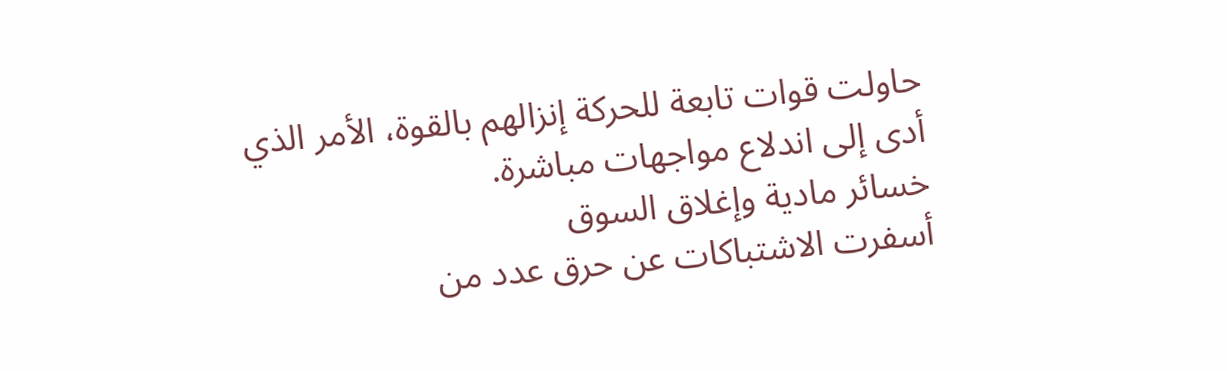حاولت قوات تابعة للحركة إنزالهم بالقوة، الأمر الذي أدى إلى اندلاع مواجهات مباشرة.
خسائر مادية وإغلاق السوق
أسفرت الاشتباكات عن حرق عدد من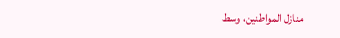منازل المواطنين، وسط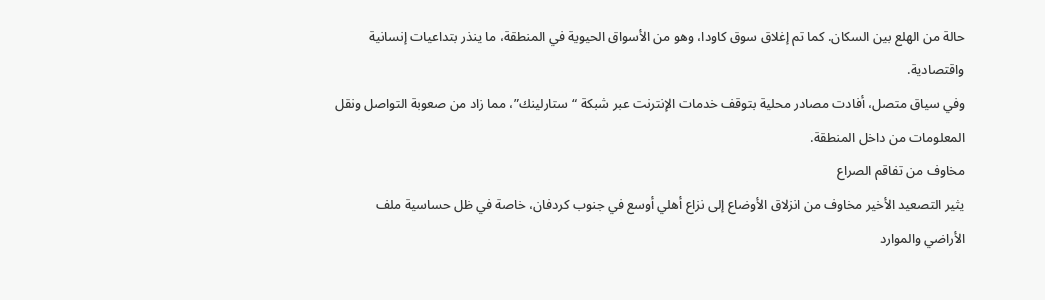حالة من الهلع بين السكان. كما تم إغلاق سوق كاودا، وهو من الأسواق الحيوية في المنطقة، ما ينذر بتداعيات إنسانية واقتصادية.
وفي سياق متصل، أفادت مصادر محلية بتوقف خدمات الإنترنت عبر شبكة “ستارلينك”، مما زاد من صعوبة التواصل ونقل المعلومات من داخل المنطقة.
مخاوف من تفاقم الصراع
يثير التصعيد الأخير مخاوف من انزلاق الأوضاع إلى نزاع أهلي أوسع في جنوب كردفان، خاصة في ظل حساسية ملف الأراضي والموارد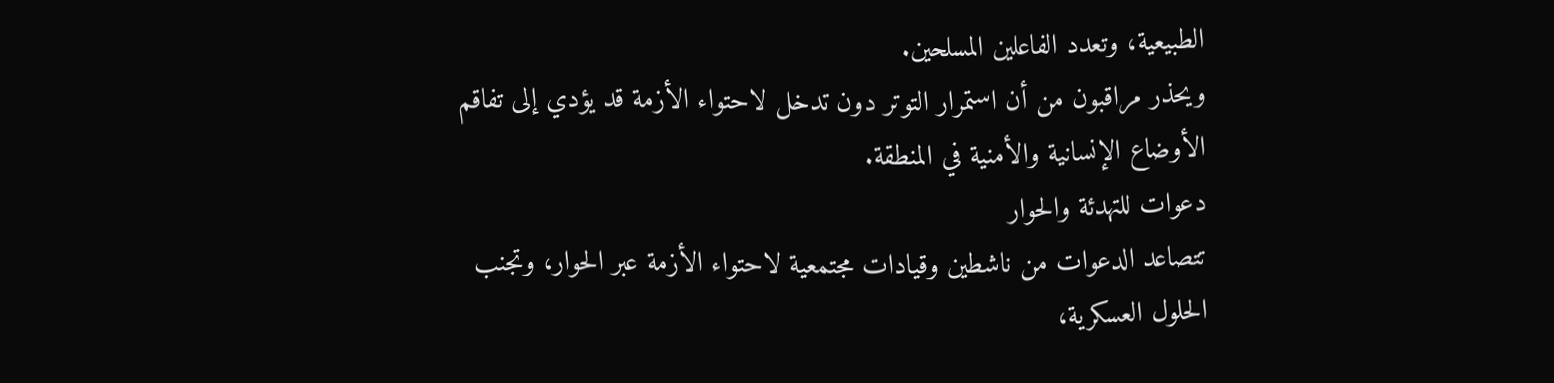الطبيعية، وتعدد الفاعلين المسلحين.
ويحذر مراقبون من أن استمرار التوتر دون تدخل لاحتواء الأزمة قد يؤدي إلى تفاقم الأوضاع الإنسانية والأمنية في المنطقة.
دعوات للتهدئة والحوار
تتصاعد الدعوات من ناشطين وقيادات مجتمعية لاحتواء الأزمة عبر الحوار، وتجنب الحلول العسكرية،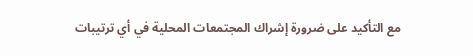مع التأكيد على ضرورة إشراك المجتمعات المحلية في أي ترتيبات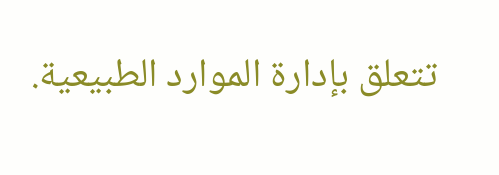تتعلق بإدارة الموارد الطبيعية.